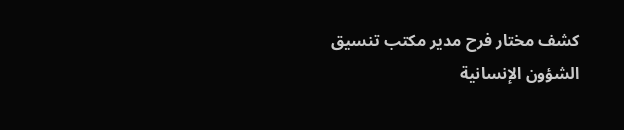كشف مختار فرح مدير مكتب تنسيق الشؤون الإنسانية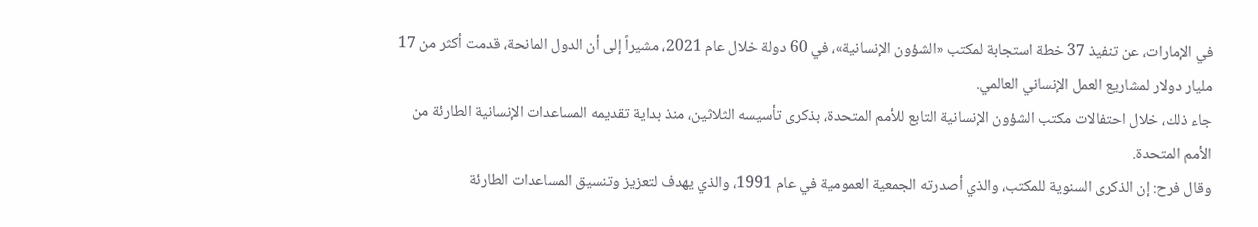في الإمارات، عن تنفيذ 37 خطة استجابة لمكتب «الشؤون الإنسانية»، في 60 دولة خلال عام 2021، مشيراً إلى أن الدول المانحة، قدمت أكثر من 17 مليار دولار لمشاريع العمل الإنساني العالمي.
جاء ذلك، خلال احتفالات مكتب الشؤون الإنسانية التابع للأمم المتحدة، بذكرى تأسيسه الثلاثين، منذ بداية تقديمه المساعدات الإنسانية الطارئة من الأمم المتحدة.
وقال فرح: إن الذكرى السنوية للمكتب، والذي أصدرته الجمعية العمومية في عام 1991، والذي يهدف لتعزيز وتنسيق المساعدات الطارئة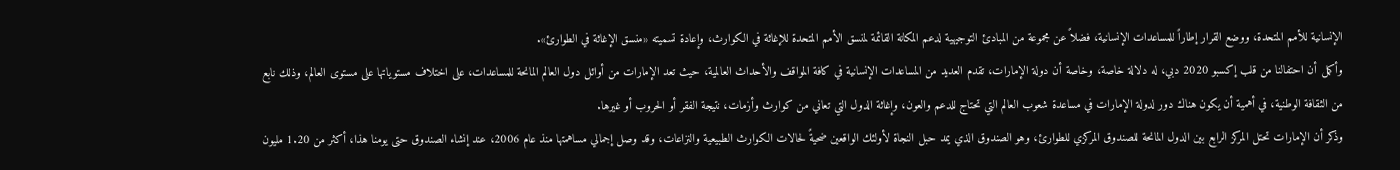الإنسانية للأمم المتحدة، ووضع القرار إطاراً للمساعدات الإنسانية، فضلاً عن مجموعة من المبادئ التوجيهية لدعم المكانة القائمة لمنسق الأمم المتحدة للإغاثة في الكوارث، وإعادة تسميته «منسق الإغاثة في الطوارئ».
وأكمل أن احتفالنا من قلب إكسبو 2020 دبي، له دلالة خاصة، وخاصة أن دولة الإمارات، تقدم العديد من المساعدات الإنسانية في كافة المواقف والأحداث العالمية، حيث تعد الإمارات من أوائل دول العالم المانحة للمساعدات، على اختلاف مستوياتها على مستوى العالم، وذلك نابع من الثقافة الوطنية، في أهمية أن يكون هناك دور لدولة الإمارات في مساعدة شعوب العالم التي تحتاج للدعم والعون، وإغاثة الدول التي تعاني من كوارث وأزمات، نتيجة الفقر أو الحروب أو غيرها.
وذكر أن الإمارات تحتل المركز الرابع بين الدول المانحة للصندوق المركزي للطوارئ، وهو الصندوق الذي يمد حبل النجاة لأولئك الواقعين ضحيةً لحالات الكوارث الطبيعية والنزاعات، وقد وصل إجمالي مساهمتها منذ عام 2006، عند إنشاء الصندوق حتى يومنا هذا، أكثر من 1.20 مليون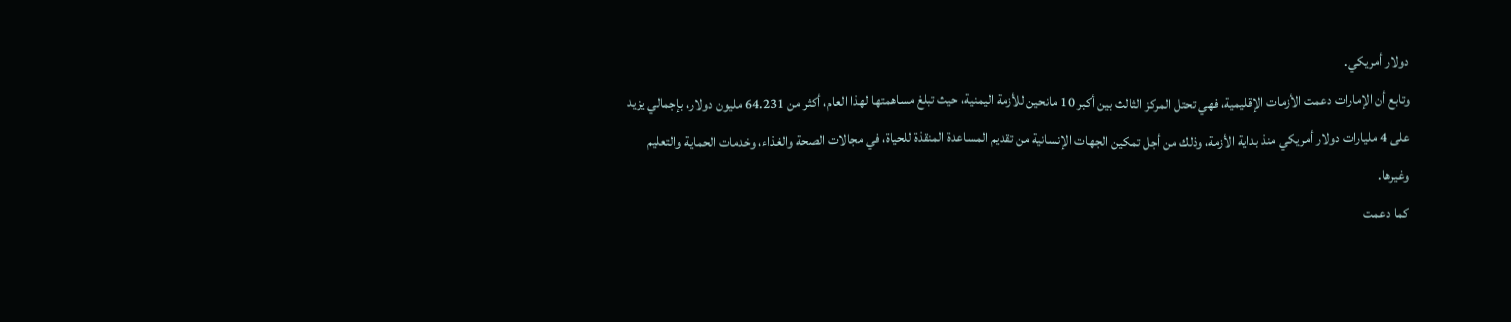دولار أمريكي.
وتابع أن الإمارات دعمت الأزمات الإقليمية، فهي تحتل المركز الثالث بين أكبر 10 مانحين للأزمة اليمنية، حيث تبلغ مساهمتها لهذا العام، أكثر من 64.231 مليون دولار، بإجمالي يزيد على 4 مليارات دولار أمريكي منذ بداية الأزمة، وذلك من أجل تمكين الجهات الإنسانية من تقديم المساعدة المنقذة للحياة، في مجالات الصحة والغذاء، وخدمات الحماية والتعليم وغيرها.
كما دعمت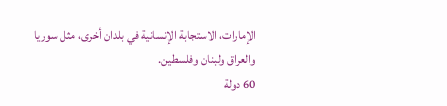الإمارات، الاستجابة الإنسانية في بلدان أخرى، مثل سوريا والعراق ولبنان وفلسطين.
60 دولة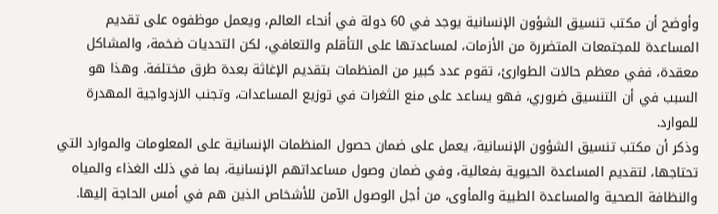وأوضح أن مكتب تنسيق الشؤون الإنسانية يوجد في 60 دولة في أنحاء العالم، ويعمل موظفوه على تقديم المساعدة للمجتمعات المتضررة من الأزمات، لمساعدتها على التأقلم والتعافي، لكن التحديات ضخمة، والمشاكل معقدة، ففي معظم حالات الطوارئ، تقوم عدد كبير من المنظمات بتقديم الإغاثة بعدة طرق مختلفة. وهذا هو السبب في أن التنسيق ضروري، فهو يساعد على منع الثغرات في توزيع المساعدات، وتجنب الازدواجية المهدرة للموارد.
وذكر أن مكتب تنسيق الشؤون الإنسانية، يعمل على ضمان حصول المنظمات الإنسانية على المعلومات والموارد التي تحتاجها، لتقديم المساعدة الحيوية بفعالية، وفي ضمان وصول مساعداتهم الإنسانية، بما في ذلك الغذاء والمياه والنظافة الصحية والمساعدة الطبية والمأوى، من أجل الوصول الآمن للأشخاص الذين هم في أمس الحاجة إليها.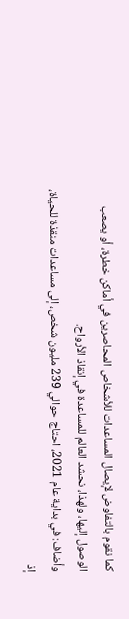كما نقوم بالتفاوض لإيصال المساعدات للأشخاص المحاصرين في أماكن خطرة، أو يصعب الوصول إليها، ولهذا، نحشد العالم للمساعدة في إنقاذ الأرواح.
وأضاف: في بداية عام 2021، احتاج حوالي 239 مليون شخص، إلى مساعدات منقذة للحياة، إذ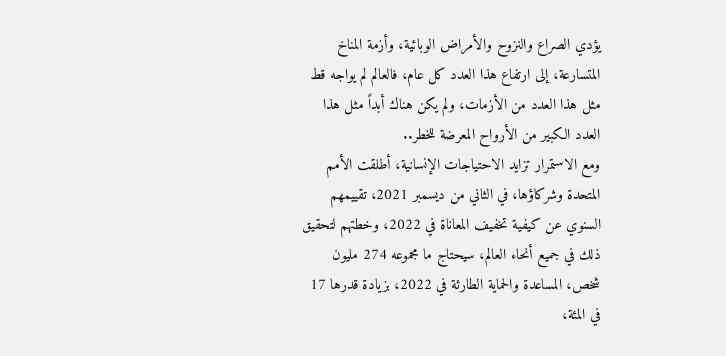يؤدي الصراع والنزوح والأمراض الوبائية، وأزمة المناخ المتسارعة، إلى ارتفاع هذا العدد كل عام، فالعالم لم يواجه قط مثل هذا العدد من الأزمات، ولم يكن هناك أبداً مثل هذا العدد الكبير من الأرواح المعرضة للخطر..
ومع الاستمرار تزايد الاحتياجات الإنسانية، أطلقت الأمم المتحدة وشركاؤها، في الثاني من ديسمبر 2021، تقييمهم السنوي عن كيفية تخفيف المعاناة في 2022، وخطتهم لتحقيق ذلك في جميع أنحاء العالم، سيحتاج ما مجموعه 274 مليون شخص، المساعدة والحماية الطارئة في 2022، بزيادة قدرها 17 في المئة،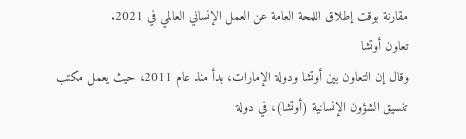مقارنة بوقت إطلاق اللمحة العامة عن العمل الإنساني العالمي في 2021.
تعاون أوتشا
وقال إن التعاون بين أوتشا ودولة الإمارات، بدأ منذ عام 2011، حيث يعمل مكتب تنسيق الشؤون الإنسانية (أوتشا)، في دولة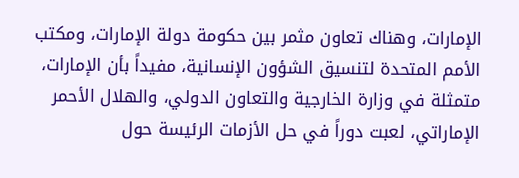الإمارات، وهناك تعاون مثمر بين حكومة دولة الإمارات، ومكتب الأمم المتحدة لتنسيق الشؤون الإنسانية، مفيداً بأن الإمارات، متمثلة في وزارة الخارجية والتعاون الدولي، والهلال الأحمر الإماراتي، لعبت دوراً في حل الأزمات الرئيسة حول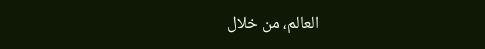العالم، من خلال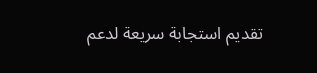تقديم استجابة سريعة لدعم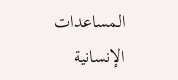المساعدات الإنسانية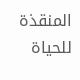المنقذة للحياة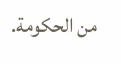من الحكومة.